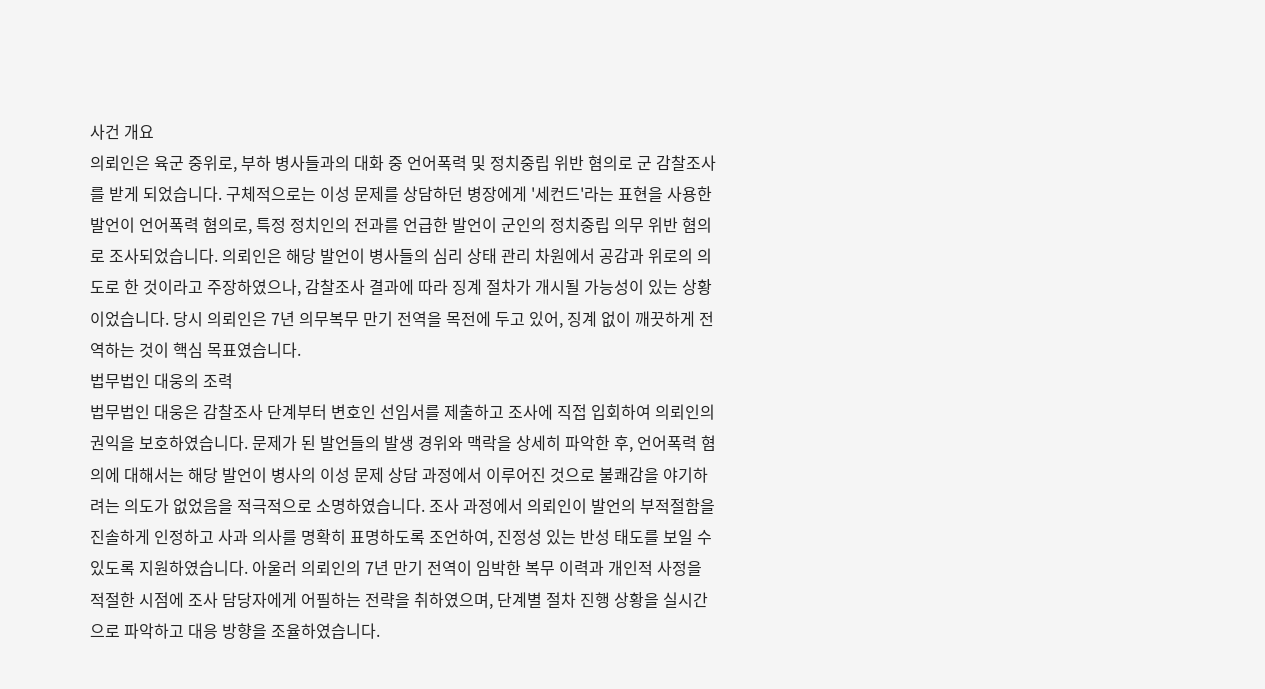사건 개요
의뢰인은 육군 중위로, 부하 병사들과의 대화 중 언어폭력 및 정치중립 위반 혐의로 군 감찰조사를 받게 되었습니다. 구체적으로는 이성 문제를 상담하던 병장에게 '세컨드'라는 표현을 사용한 발언이 언어폭력 혐의로, 특정 정치인의 전과를 언급한 발언이 군인의 정치중립 의무 위반 혐의로 조사되었습니다. 의뢰인은 해당 발언이 병사들의 심리 상태 관리 차원에서 공감과 위로의 의도로 한 것이라고 주장하였으나, 감찰조사 결과에 따라 징계 절차가 개시될 가능성이 있는 상황이었습니다. 당시 의뢰인은 7년 의무복무 만기 전역을 목전에 두고 있어, 징계 없이 깨끗하게 전역하는 것이 핵심 목표였습니다.
법무법인 대웅의 조력
법무법인 대웅은 감찰조사 단계부터 변호인 선임서를 제출하고 조사에 직접 입회하여 의뢰인의 권익을 보호하였습니다. 문제가 된 발언들의 발생 경위와 맥락을 상세히 파악한 후, 언어폭력 혐의에 대해서는 해당 발언이 병사의 이성 문제 상담 과정에서 이루어진 것으로 불쾌감을 야기하려는 의도가 없었음을 적극적으로 소명하였습니다. 조사 과정에서 의뢰인이 발언의 부적절함을 진솔하게 인정하고 사과 의사를 명확히 표명하도록 조언하여, 진정성 있는 반성 태도를 보일 수 있도록 지원하였습니다. 아울러 의뢰인의 7년 만기 전역이 임박한 복무 이력과 개인적 사정을 적절한 시점에 조사 담당자에게 어필하는 전략을 취하였으며, 단계별 절차 진행 상황을 실시간으로 파악하고 대응 방향을 조율하였습니다.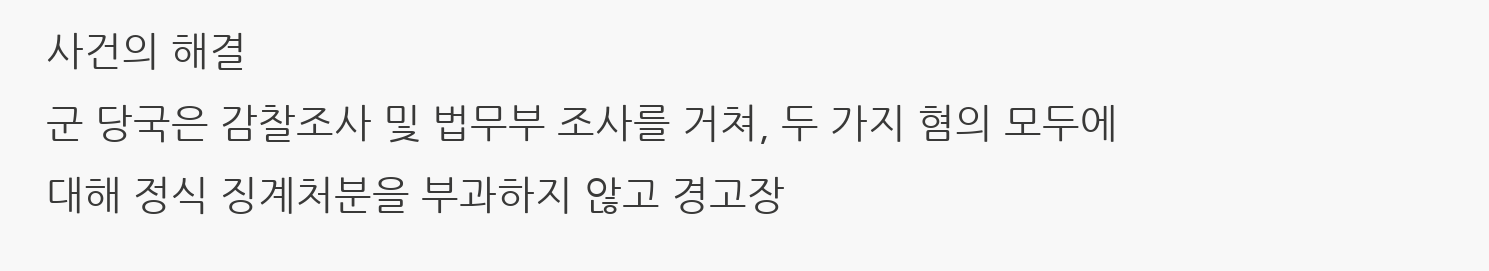사건의 해결
군 당국은 감찰조사 및 법무부 조사를 거쳐, 두 가지 혐의 모두에 대해 정식 징계처분을 부과하지 않고 경고장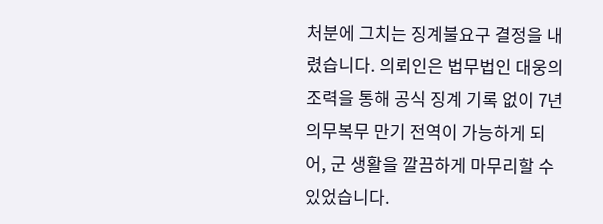처분에 그치는 징계불요구 결정을 내렸습니다. 의뢰인은 법무법인 대웅의 조력을 통해 공식 징계 기록 없이 7년 의무복무 만기 전역이 가능하게 되어, 군 생활을 깔끔하게 마무리할 수 있었습니다.